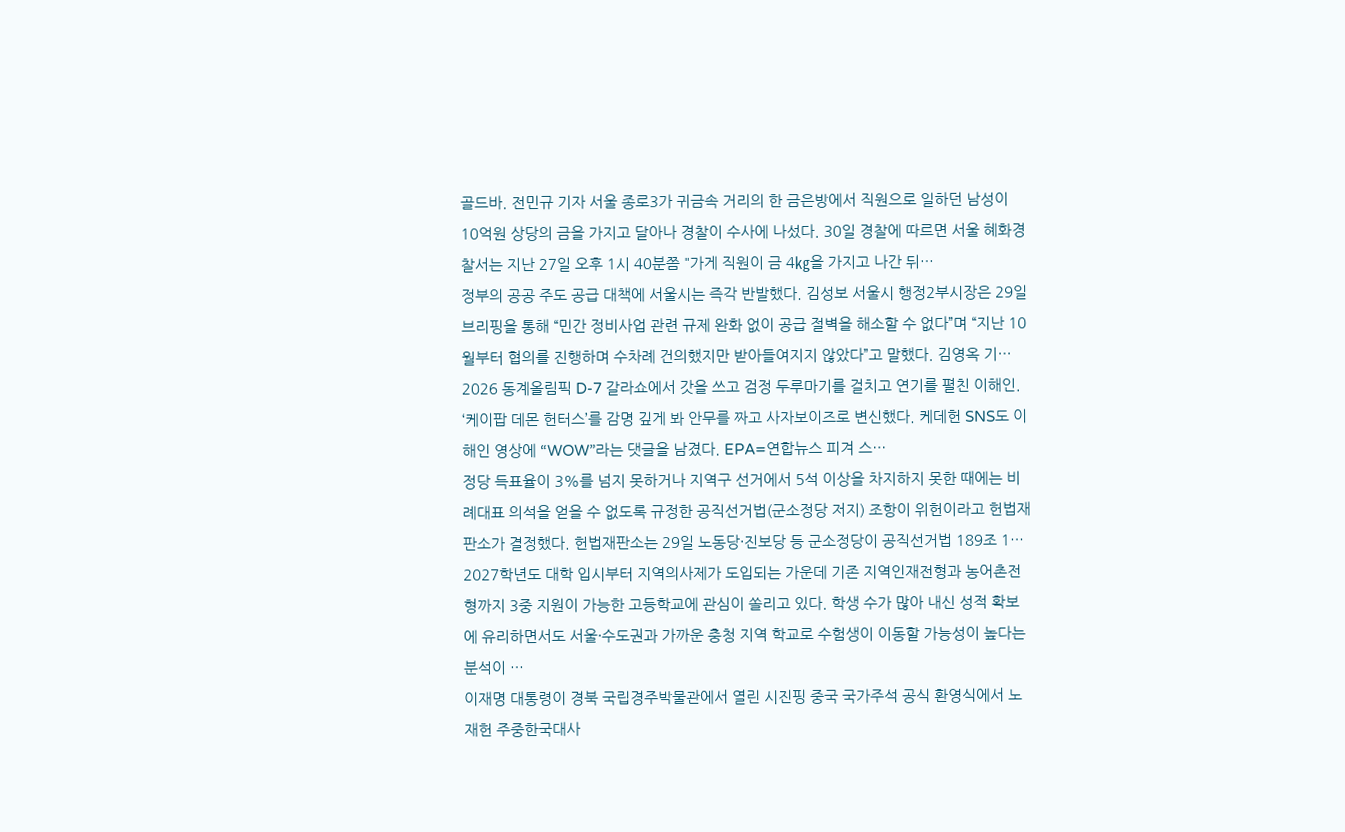골드바. 전민규 기자 서울 종로3가 귀금속 거리의 한 금은방에서 직원으로 일하던 남성이 10억원 상당의 금을 가지고 달아나 경찰이 수사에 나섰다. 30일 경찰에 따르면 서울 혜화경찰서는 지난 27일 오후 1시 40분쯤 "가게 직원이 금 4㎏을 가지고 나간 뒤…
정부의 공공 주도 공급 대책에 서울시는 즉각 반발했다. 김성보 서울시 행정2부시장은 29일 브리핑을 통해 “민간 정비사업 관련 규제 완화 없이 공급 절벽을 해소할 수 없다”며 “지난 10월부터 협의를 진행하며 수차례 건의했지만 받아들여지지 않았다”고 말했다. 김영옥 기…
2026 동계올림픽 D-7 갈라쇼에서 갓을 쓰고 검정 두루마기를 걸치고 연기를 펼친 이해인. ‘케이팝 데몬 헌터스’를 감명 깊게 봐 안무를 짜고 사자보이즈로 변신했다. 케데헌 SNS도 이해인 영상에 “WOW”라는 댓글을 남겼다. EPA=연합뉴스 피겨 스…
정당 득표율이 3%를 넘지 못하거나 지역구 선거에서 5석 이상을 차지하지 못한 때에는 비례대표 의석을 얻을 수 없도록 규정한 공직선거법(군소정당 저지) 조항이 위헌이라고 헌법재판소가 결정했다. 헌법재판소는 29일 노동당·진보당 등 군소정당이 공직선거법 189조 1…
2027학년도 대학 입시부터 지역의사제가 도입되는 가운데 기존 지역인재전형과 농어촌전형까지 3중 지원이 가능한 고등학교에 관심이 쏠리고 있다. 학생 수가 많아 내신 성적 확보에 유리하면서도 서울·수도권과 가까운 충청 지역 학교로 수험생이 이동할 가능성이 높다는 분석이 …
이재명 대통령이 경북 국립경주박물관에서 열린 시진핑 중국 국가주석 공식 환영식에서 노재헌 주중한국대사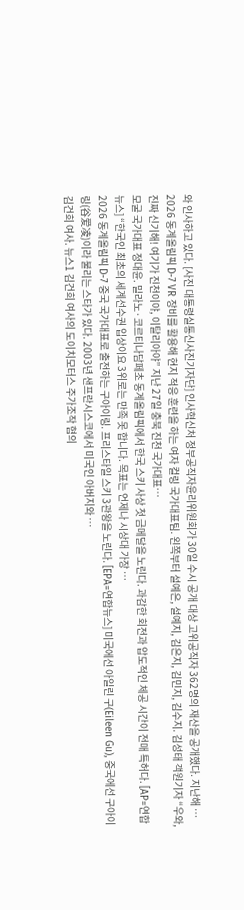와 인사하고 있다. [사진 대통령실통신사진기자단] 인사혁신처 정부공직자윤리위원회가 30일 수시 공개 대상 고위공직자 362명의 재산을 공개했다. 지난해 …
2026 동계올림픽 D-7 VR 장비를 활용해 현지 적응 훈련을 하는 여자 컬링 국가대표팀. 왼쪽부터 설예은, 설예지, 김은지, 김민지, 김수지. 김성태 객원기자 “우와, 진짜 신기해! 여기가 진천이야, 이탈리아야” 지난 27일 충북 진천 국가대표…
모굴 국가대표 정대윤. 밀라노·코르티나담페초 동계올림픽에서 한국 스키 사상 첫 금메달을 노린다. 과감한 회전과 압도적인 체공 시간이 전매 특허다. [AP=연합뉴스] “한국인 최초의 세계선수권 입상이요 3위로는 만족 못 합니다. 목표는 언제나 시상대 가장 …
2026 동계올림픽 D-7 중국 국가대표로 출전하는 구아이링. 프리스타일 스키 3관왕을 노린다. [EPA=연합뉴스] 미국에선 아일린 구(Eileen Gu), 중국에선 구아이링(谷爱凌)이라 불리는 스타가 있다. 2003년 샌프란시스코에서 미국인 아버지와 …
김건희 여사. 뉴스1 김건희 여사의 도이치모터스 주가조작 혐의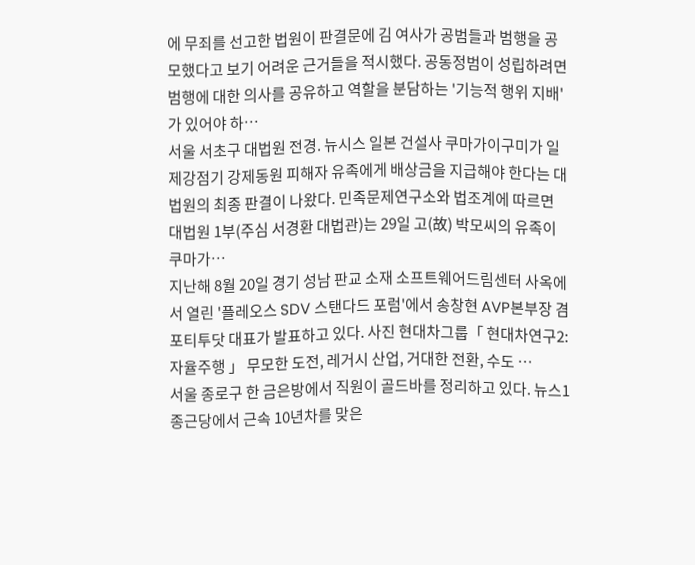에 무죄를 선고한 법원이 판결문에 김 여사가 공범들과 범행을 공모했다고 보기 어려운 근거들을 적시했다. 공동정범이 성립하려면 범행에 대한 의사를 공유하고 역할을 분담하는 '기능적 행위 지배'가 있어야 하…
서울 서초구 대법원 전경. 뉴시스 일본 건설사 쿠마가이구미가 일제강점기 강제동원 피해자 유족에게 배상금을 지급해야 한다는 대법원의 최종 판결이 나왔다. 민족문제연구소와 법조계에 따르면 대법원 1부(주심 서경환 대법관)는 29일 고(故) 박모씨의 유족이 쿠마가…
지난해 8월 20일 경기 성남 판교 소재 소프트웨어드림센터 사옥에서 열린 '플레오스 SDV 스탠다드 포럼'에서 송창현 AVP본부장 겸 포티투닷 대표가 발표하고 있다. 사진 현대차그룹「 현대차연구2: 자율주행 」 무모한 도전, 레거시 산업, 거대한 전환, 수도 …
서울 종로구 한 금은방에서 직원이 골드바를 정리하고 있다. 뉴스1 종근당에서 근속 10년차를 맞은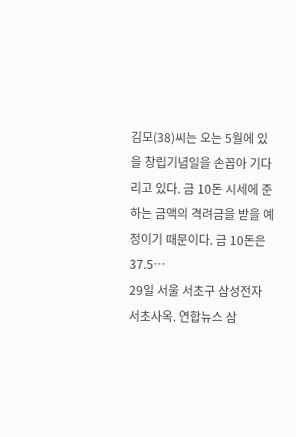김모(38)씨는 오는 5월에 있을 창립기념일을 손꼽아 기다리고 있다. 금 10돈 시세에 준하는 금액의 격려금을 받을 예정이기 때문이다. 금 10돈은 37.5…
29일 서울 서초구 삼성전자 서초사옥. 연합뉴스 삼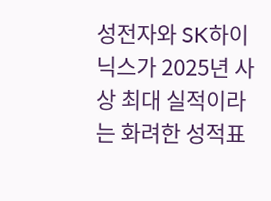성전자와 SK하이닉스가 2025년 사상 최대 실적이라는 화려한 성적표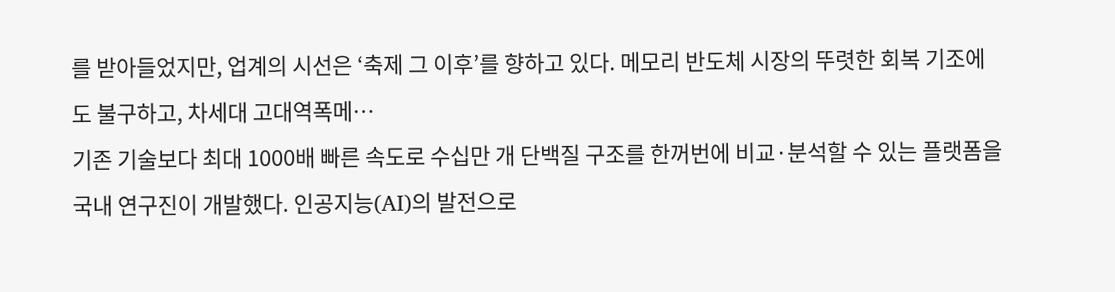를 받아들었지만, 업계의 시선은 ‘축제 그 이후’를 향하고 있다. 메모리 반도체 시장의 뚜렷한 회복 기조에도 불구하고, 차세대 고대역폭메…
기존 기술보다 최대 1000배 빠른 속도로 수십만 개 단백질 구조를 한꺼번에 비교·분석할 수 있는 플랫폼을 국내 연구진이 개발했다. 인공지능(AI)의 발전으로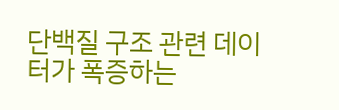단백질 구조 관련 데이터가 폭증하는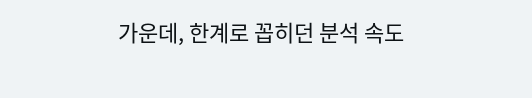가운데, 한계로 꼽히던 분석 속도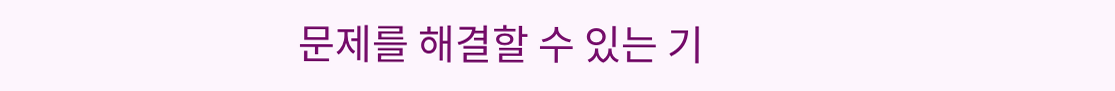문제를 해결할 수 있는 기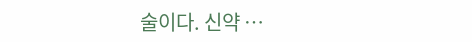술이다. 신약 …